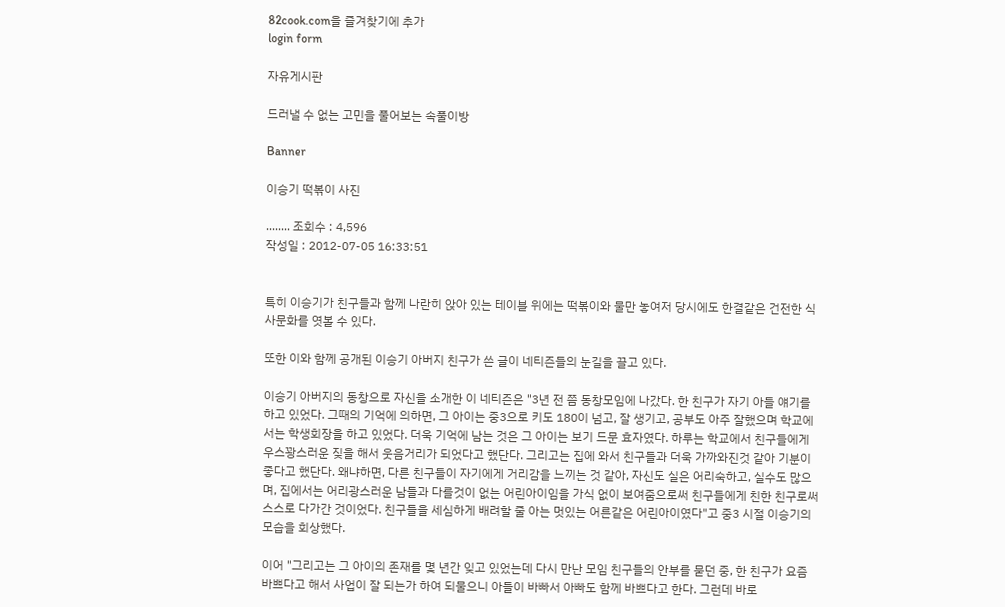82cook.com을 즐겨찾기에 추가
login form

자유게시판

드러낼 수 없는 고민을 풀어보는 속풀이방

Banner

이승기 떡볶이 사진

........ 조회수 : 4,596
작성일 : 2012-07-05 16:33:51


특히 이승기가 친구들과 함께 나란히 앉아 있는 테이블 위에는 떡볶이와 물만 놓여저 당시에도 한결같은 건전한 식사문화를 엿볼 수 있다.

또한 이와 함께 공개된 이승기 아버지 친구가 쓴 글이 네티즌들의 눈길을 끌고 있다.

이승기 아버지의 동창으로 자신을 소개한 이 네티즌은 "3년 전 쯤 동창모임에 나갔다. 한 친구가 자기 아들 얘기를 하고 있었다. 그때의 기억에 의하면, 그 아이는 중3으로 키도 180이 넘고, 잘 생기고, 공부도 아주 잘했으며 학교에서는 학생회장을 하고 있었다. 더욱 기억에 남는 것은 그 아이는 보기 드문 효자였다. 하루는 학교에서 친구들에게 우스꽝스러운 짖을 해서 웃음거리가 되었다고 했단다. 그리고는 집에 와서 친구들과 더욱 가까와진것 같아 기분이 좋다고 했단다. 왜냐하면, 다른 친구들이 자기에게 거리감을 느끼는 것 같아, 자신도 실은 어리숙하고, 실수도 많으며, 집에서는 어리광스러운 남들과 다를것이 없는 어린아이임을 가식 없이 보여줌으로써 친구들에게 친한 친구로써 스스로 다가간 것이었다. 친구들을 세심하게 배려할 줄 아는 멋있는 어른같은 어린아이였다"고 중3 시절 이승기의 모습을 회상했다.

이어 "그리고는 그 아이의 존재를 몇 년간 잊고 있었는데 다시 만난 모임 친구들의 안부를 묻던 중, 한 친구가 요즘 바쁘다고 해서 사업이 잘 되는가 하여 되물으니 아들이 바빠서 아빠도 함께 바쁘다고 한다. 그런데 바로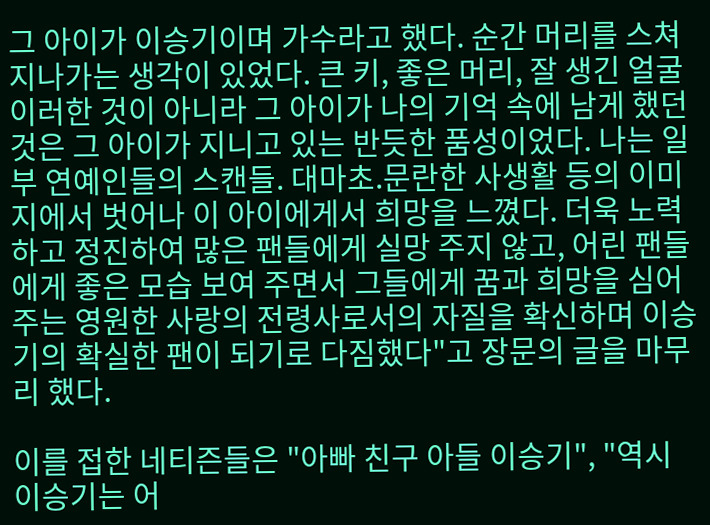그 아이가 이승기이며 가수라고 했다. 순간 머리를 스쳐지나가는 생각이 있었다. 큰 키, 좋은 머리, 잘 생긴 얼굴 이러한 것이 아니라 그 아이가 나의 기억 속에 남게 했던 것은 그 아이가 지니고 있는 반듯한 품성이었다. 나는 일부 연예인들의 스캔들. 대마초.문란한 사생활 등의 이미지에서 벗어나 이 아이에게서 희망을 느꼈다. 더욱 노력하고 정진하여 많은 팬들에게 실망 주지 않고, 어린 팬들에게 좋은 모습 보여 주면서 그들에게 꿈과 희망을 심어주는 영원한 사랑의 전령사로서의 자질을 확신하며 이승기의 확실한 팬이 되기로 다짐했다"고 장문의 글을 마무리 했다.

이를 접한 네티즌들은 "아빠 친구 아들 이승기", "역시 이승기는 어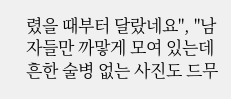렸을 때부터 달랐네요", "남자들만 까맣게 모여 있는데 흔한 술병 없는 사진도 드무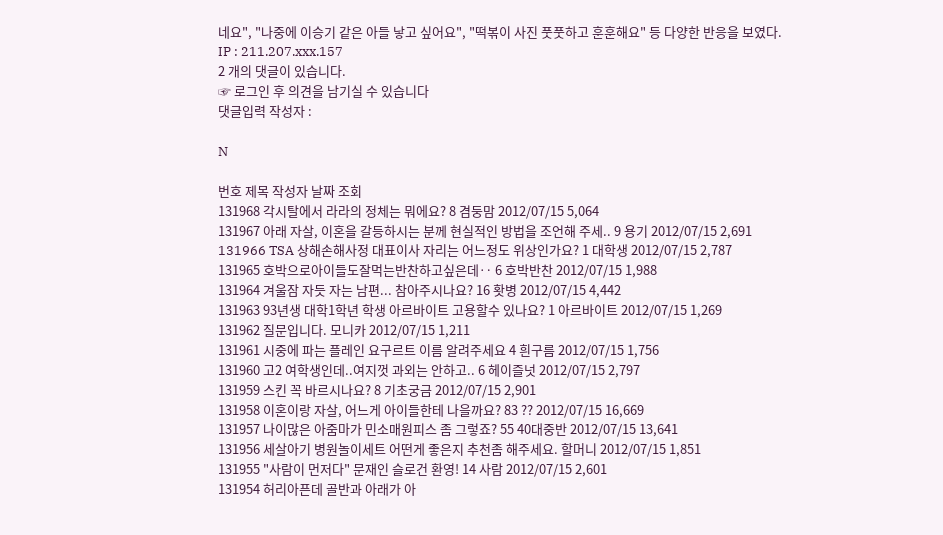네요", "나중에 이승기 같은 아들 낳고 싶어요", "떡볶이 사진 풋풋하고 훈훈해요" 등 다양한 반응을 보였다.
IP : 211.207.xxx.157
2 개의 댓글이 있습니다.
☞ 로그인 후 의견을 남기실 수 있습니다
댓글입력 작성자 :

N

번호 제목 작성자 날짜 조회
131968 각시탈에서 라라의 정체는 뭐에요? 8 겸둥맘 2012/07/15 5,064
131967 아래 자살, 이혼을 갈등하시는 분께 현실적인 방법을 조언해 주세.. 9 용기 2012/07/15 2,691
131966 TSA 상해손해사정 대표이사 자리는 어느정도 위상인가요? 1 대학생 2012/07/15 2,787
131965 호박으로아이들도잘먹는반찬하고싶은데‥ 6 호박반찬 2012/07/15 1,988
131964 겨울잠 자듯 자는 남편... 참아주시나요? 16 홧병 2012/07/15 4,442
131963 93년생 대학1학년 학생 아르바이트 고용할수 있나요? 1 아르바이트 2012/07/15 1,269
131962 질문입니다. 모니카 2012/07/15 1,211
131961 시중에 파는 플레인 요구르트 이름 알려주세요 4 흰구름 2012/07/15 1,756
131960 고2 여학생인데..여지껏 과외는 안하고.. 6 헤이즐넛 2012/07/15 2,797
131959 스킨 꼭 바르시나요? 8 기초궁금 2012/07/15 2,901
131958 이혼이랑 자살, 어느게 아이들한테 나을까요? 83 ?? 2012/07/15 16,669
131957 나이많은 아줌마가 민소매원피스 좀 그렇죠? 55 40대중반 2012/07/15 13,641
131956 세살아기 병원놀이세트 어떤게 좋은지 추천좀 해주세요. 할머니 2012/07/15 1,851
131955 "사람이 먼저다" 문재인 슬로건 환영! 14 사람 2012/07/15 2,601
131954 허리아픈데 골반과 아래가 아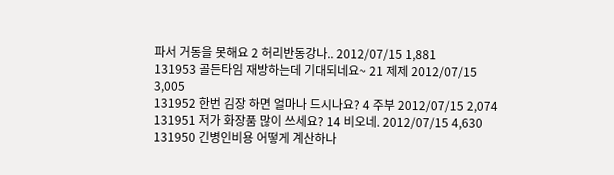파서 거동을 못해요 2 허리반동강나.. 2012/07/15 1,881
131953 골든타임 재방하는데 기대되네요~ 21 제제 2012/07/15 3,005
131952 한번 김장 하면 얼마나 드시나요? 4 주부 2012/07/15 2,074
131951 저가 화장품 많이 쓰세요? 14 비오네. 2012/07/15 4,630
131950 긴병인비용 어떻게 계산하나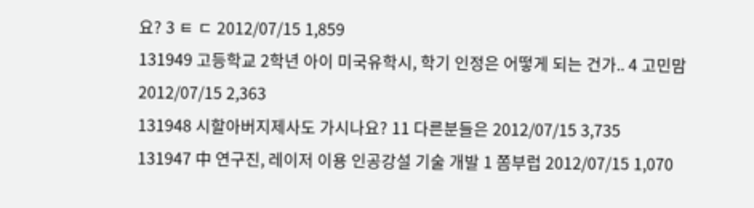요? 3 ㅌ ㄷ 2012/07/15 1,859
131949 고등학교 2학년 아이 미국유학시, 학기 인정은 어떻게 되는 건가.. 4 고민맘 2012/07/15 2,363
131948 시할아버지제사도 가시나요? 11 다른분들은 2012/07/15 3,735
131947 中 연구진, 레이저 이용 인공강설 기술 개발 1 쫌부럽 2012/07/15 1,070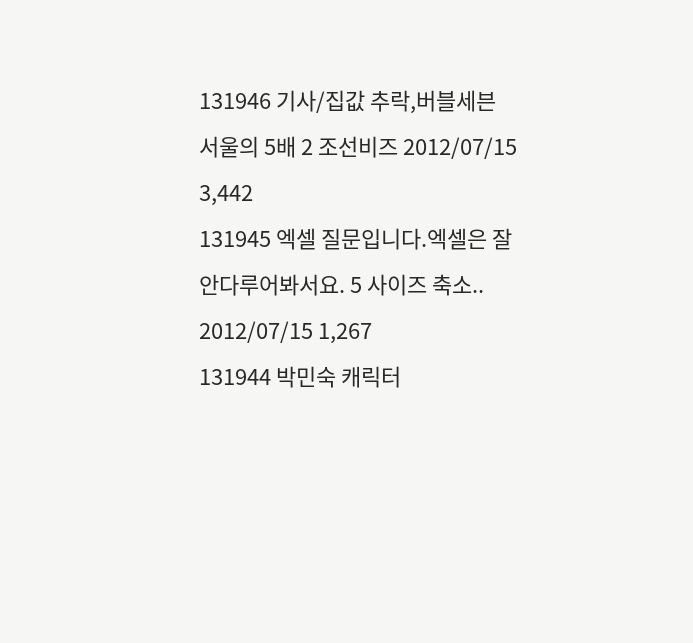131946 기사/집값 추락,버블세븐 서울의 5배 2 조선비즈 2012/07/15 3,442
131945 엑셀 질문입니다.엑셀은 잘 안다루어봐서요. 5 사이즈 축소.. 2012/07/15 1,267
131944 박민숙 캐릭터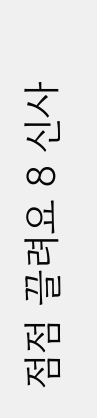점점 끌려요 8 신사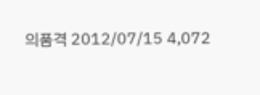의품격 2012/07/15 4,072